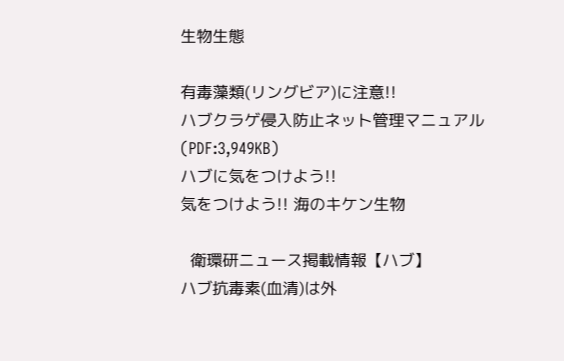生物生態

有毒藻類(リングビア)に注意!!
ハブクラゲ侵入防止ネット管理マニュアル(PDF:3,949KB)
ハブに気をつけよう!!
気をつけよう!! 海のキケン生物

  衛環研ニュース掲載情報【ハブ】
ハブ抗毒素(血清)は外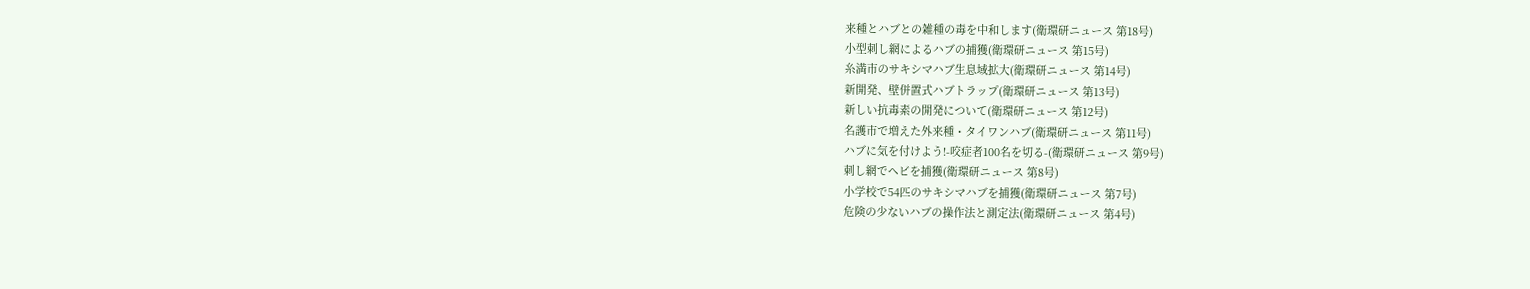来種とハブとの雑種の毒を中和します(衛環研ニュース 第18号)
小型刺し網によるハブの捕獲(衛環研ニュース 第15号)
糸満市のサキシマハブ生息域拡大(衛環研ニュース 第14号)
新開発、壁併置式ハブトラップ(衛環研ニュース 第13号)
新しい抗毒素の開発について(衛環研ニュース 第12号)
名護市で増えた外来種・タイワンハブ(衛環研ニュース 第11号)
ハブに気を付けよう!-咬症者100名を切る-(衛環研ニュース 第9号)
刺し網でヘビを捕獲(衛環研ニュース 第8号)
小学校で54匹のサキシマハブを捕獲(衛環研ニュース 第7号)
危険の少ないハブの操作法と測定法(衛環研ニュース 第4号)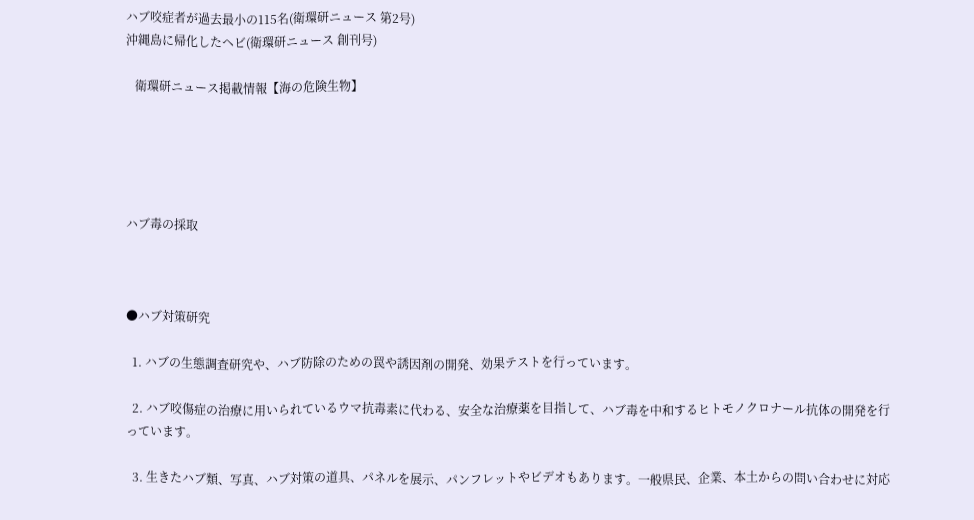ハブ咬症者が過去最小の115名(衛環研ニュース 第2号)
沖縄島に帰化したヘビ(衛環研ニュース 創刊号)

   衛環研ニュース掲載情報【海の危険生物】





ハブ毒の採取



●ハブ対策研究

  1. ハブの生態調査研究や、ハブ防除のための罠や誘因剤の開発、効果テストを行っています。

  2. ハブ咬傷症の治療に用いられているウマ抗毒素に代わる、安全な治療薬を目指して、ハブ毒を中和するヒトモノクロナール抗体の開発を行っています。

  3. 生きたハブ類、写真、ハブ対策の道具、パネルを展示、パンフレットやビデオもあります。一般県民、企業、本土からの問い合わせに対応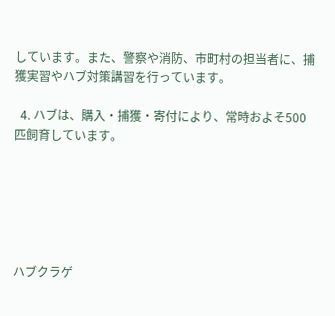しています。また、警察や消防、市町村の担当者に、捕獲実習やハブ対策講習を行っています。

  4. ハブは、購入・捕獲・寄付により、常時およそ500匹飼育しています。






ハブクラゲ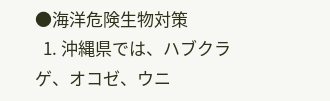●海洋危険生物対策
  1. 沖縄県では、ハブクラゲ、オコゼ、ウニ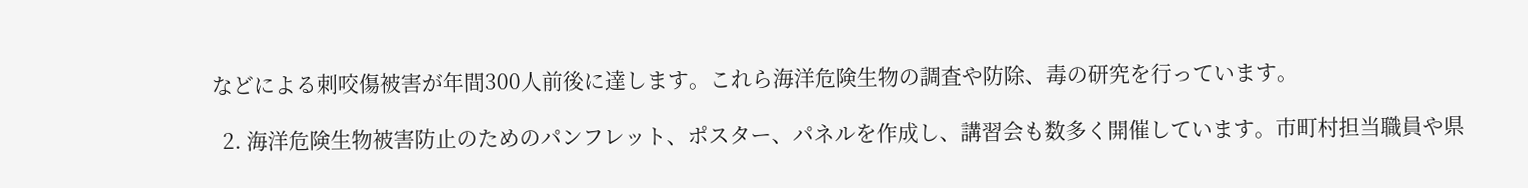などによる刺咬傷被害が年間300人前後に達します。これら海洋危険生物の調査や防除、毒の研究を行っています。

  2. 海洋危険生物被害防止のためのパンフレット、ポスター、パネルを作成し、講習会も数多く開催しています。市町村担当職員や県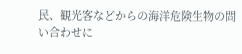民、観光客などからの海洋危険生物の問い合わせに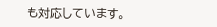も対応しています。